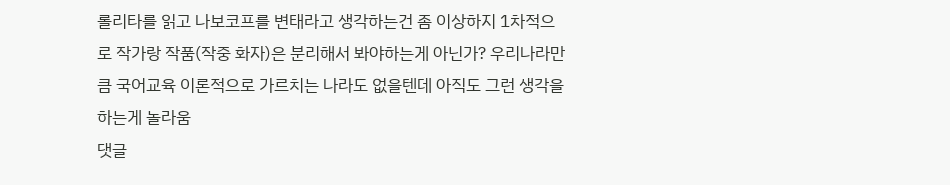롤리타를 읽고 나보코프를 변태라고 생각하는건 좀 이상하지 1차적으로 작가랑 작품(작중 화자)은 분리해서 봐야하는게 아닌가? 우리나라만큼 국어교육 이론적으로 가르치는 나라도 없을텐데 아직도 그런 생각을 하는게 놀라움
댓글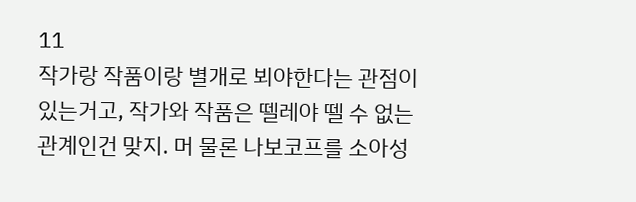11
작가랑 작품이랑 별개로 뵈야한다는 관점이 있는거고, 작가와 작품은 뗄레야 뗄 수 없는 관계인건 맞지. 머 물론 나보코프를 소아성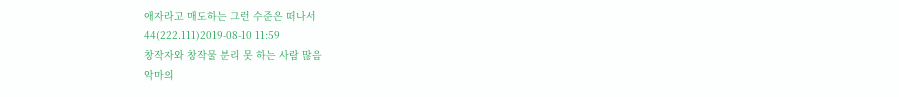애자라고 매도하는 그런 수준은 떠나서
44(222.111)2019-08-10 11:59
창작자와 창작물 분리 못 하는 사람 많음
악마의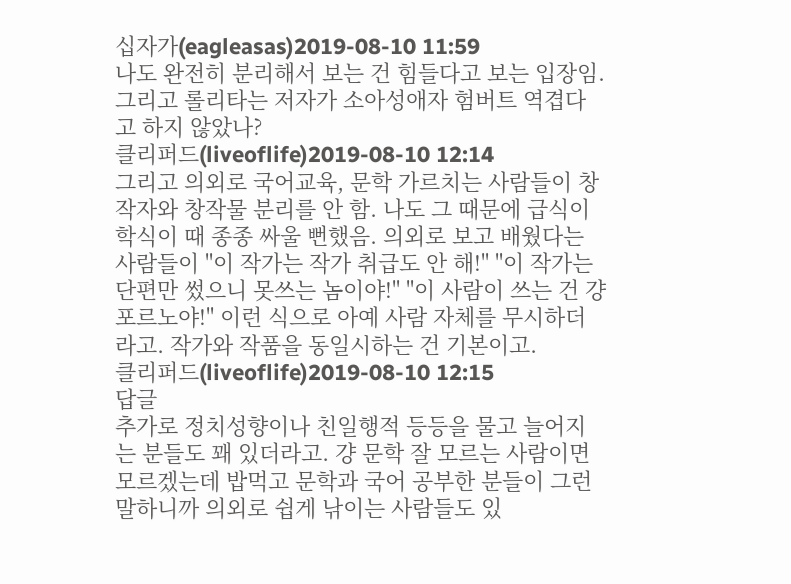십자가(eagleasas)2019-08-10 11:59
나도 완전히 분리해서 보는 건 힘들다고 보는 입장임. 그리고 롤리타는 저자가 소아성애자 험버트 역겹다고 하지 않았나?
클리퍼드(liveoflife)2019-08-10 12:14
그리고 의외로 국어교육, 문학 가르치는 사람들이 창작자와 창작물 분리를 안 함. 나도 그 때문에 급식이 학식이 때 종종 싸울 뻔했음. 의외로 보고 배웠다는 사람들이 "이 작가는 작가 취급도 안 해!" "이 작가는 단편만 썼으니 못쓰는 놈이야!" "이 사람이 쓰는 건 걍 포르노야!" 이런 식으로 아예 사람 자체를 무시하더라고. 작가와 작품을 동일시하는 건 기본이고.
클리퍼드(liveoflife)2019-08-10 12:15
답글
추가로 정치성향이나 친일행적 등등을 물고 늘어지는 분들도 꽤 있더라고. 걍 문학 잘 모르는 사람이면 모르겠는데 밥먹고 문학과 국어 공부한 분들이 그런 말하니까 의외로 쉽게 낚이는 사람들도 있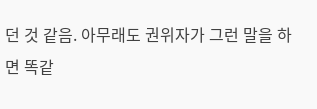던 것 같음. 아무래도 권위자가 그런 말을 하면 똑같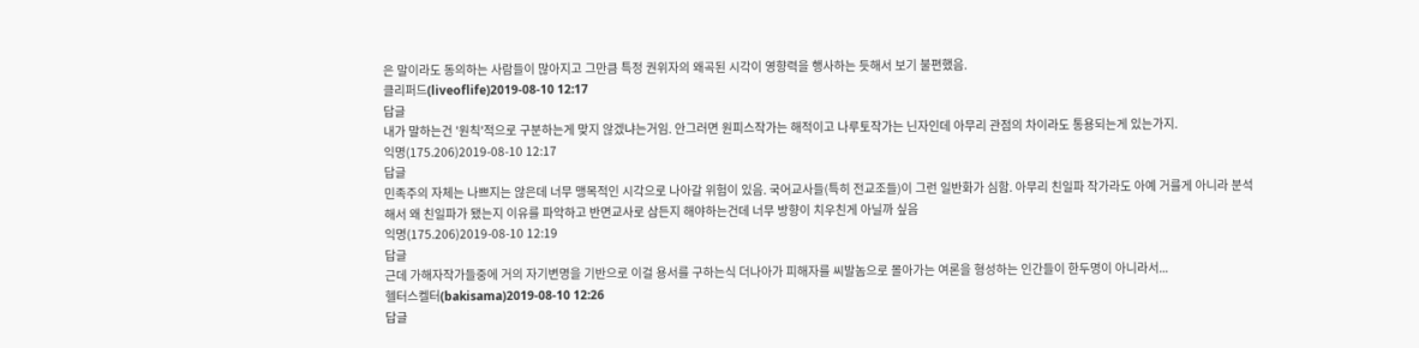은 말이라도 동의하는 사람들이 많아지고 그만큼 특정 권위자의 왜곡된 시각이 영향력을 행사하는 듯해서 보기 불편했음.
클리퍼드(liveoflife)2019-08-10 12:17
답글
내가 말하는건 '원칙'적으로 구분하는게 맞지 않겠냐는거임. 안그러면 원피스작가는 해적이고 나루토작가는 닌자인데 아무리 관점의 차이라도 통용되는게 있는가지.
익명(175.206)2019-08-10 12:17
답글
민족주의 자체는 나쁘지는 않은데 너무 맹목적인 시각으로 나아갈 위험이 있음. 국어교사들(특히 전교조들)이 그런 일반화가 심함. 아무리 친일파 작가라도 아예 거를게 아니라 분석해서 왜 친일파가 됐는지 이유를 파악하고 반면교사로 삼든지 해야하는건데 너무 방향이 치우친게 아닐까 싶음
익명(175.206)2019-08-10 12:19
답글
근데 가해자작가들중에 거의 자기변명을 기반으로 이걸 용서를 구하는식 더나아가 피해자를 씨발놈으로 몰아가는 여론을 형성하는 인간들이 한두명이 아니라서...
헬터스켈터(bakisama)2019-08-10 12:26
답글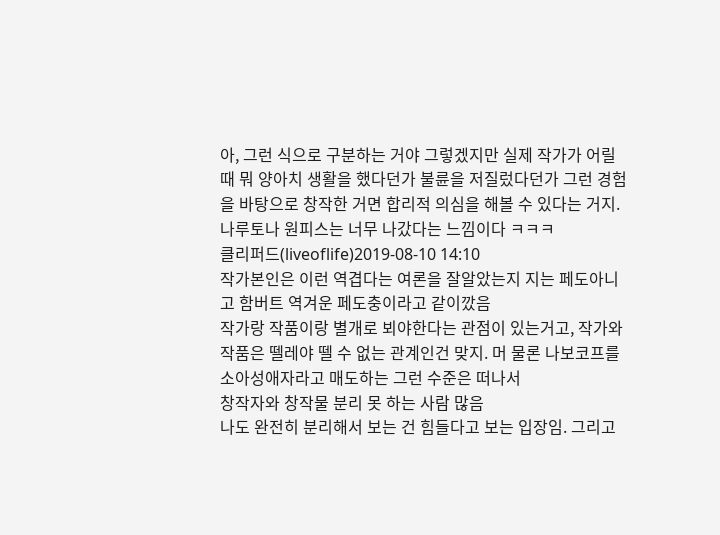아, 그런 식으로 구분하는 거야 그렇겠지만 실제 작가가 어릴 때 뭐 양아치 생활을 했다던가 불륜을 저질렀다던가 그런 경험을 바탕으로 창작한 거면 합리적 의심을 해볼 수 있다는 거지. 나루토나 원피스는 너무 나갔다는 느낌이다 ㅋㅋㅋ
클리퍼드(liveoflife)2019-08-10 14:10
작가본인은 이런 역겹다는 여론을 잘알았는지 지는 페도아니고 함버트 역겨운 페도충이라고 같이깠음
작가랑 작품이랑 별개로 뵈야한다는 관점이 있는거고, 작가와 작품은 뗄레야 뗄 수 없는 관계인건 맞지. 머 물론 나보코프를 소아성애자라고 매도하는 그런 수준은 떠나서
창작자와 창작물 분리 못 하는 사람 많음
나도 완전히 분리해서 보는 건 힘들다고 보는 입장임. 그리고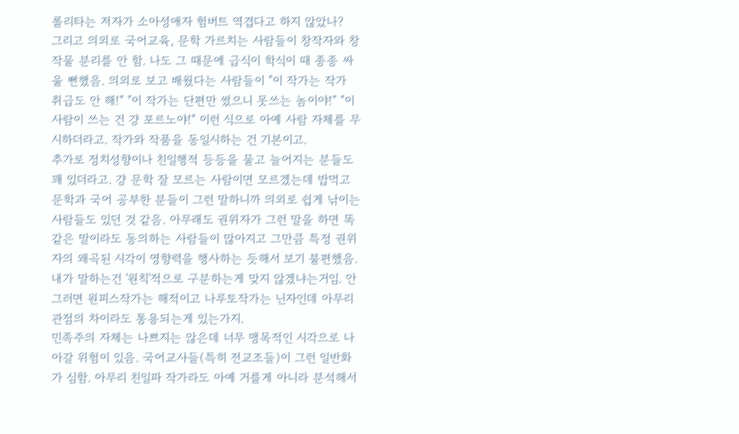롤리타는 저자가 소아성애자 험버트 역겹다고 하지 않았나?
그리고 의외로 국어교육, 문학 가르치는 사람들이 창작자와 창작물 분리를 안 함. 나도 그 때문에 급식이 학식이 때 종종 싸울 뻔했음. 의외로 보고 배웠다는 사람들이 "이 작가는 작가 취급도 안 해!" "이 작가는 단편만 썼으니 못쓰는 놈이야!" "이 사람이 쓰는 건 걍 포르노야!" 이런 식으로 아예 사람 자체를 무시하더라고. 작가와 작품을 동일시하는 건 기본이고.
추가로 정치성향이나 친일행적 등등을 물고 늘어지는 분들도 꽤 있더라고. 걍 문학 잘 모르는 사람이면 모르겠는데 밥먹고 문학과 국어 공부한 분들이 그런 말하니까 의외로 쉽게 낚이는 사람들도 있던 것 같음. 아무래도 권위자가 그런 말을 하면 똑같은 말이라도 동의하는 사람들이 많아지고 그만큼 특정 권위자의 왜곡된 시각이 영향력을 행사하는 듯해서 보기 불편했음.
내가 말하는건 '원칙'적으로 구분하는게 맞지 않겠냐는거임. 안그러면 원피스작가는 해적이고 나루토작가는 닌자인데 아무리 관점의 차이라도 통용되는게 있는가지.
민족주의 자체는 나쁘지는 않은데 너무 맹목적인 시각으로 나아갈 위험이 있음. 국어교사들(특히 전교조들)이 그런 일반화가 심함. 아무리 친일파 작가라도 아예 거를게 아니라 분석해서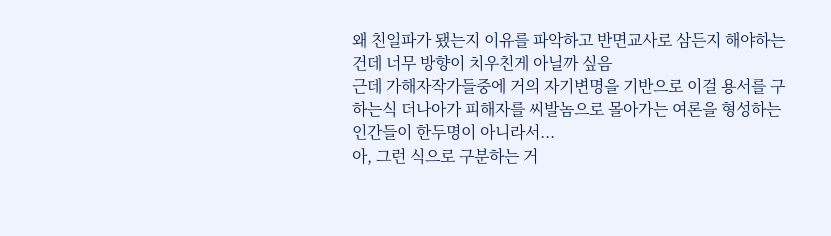왜 친일파가 됐는지 이유를 파악하고 반면교사로 삼든지 해야하는건데 너무 방향이 치우친게 아닐까 싶음
근데 가해자작가들중에 거의 자기변명을 기반으로 이걸 용서를 구하는식 더나아가 피해자를 씨발놈으로 몰아가는 여론을 형성하는 인간들이 한두명이 아니라서...
아, 그런 식으로 구분하는 거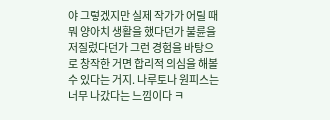야 그렇겠지만 실제 작가가 어릴 때 뭐 양아치 생활을 했다던가 불륜을 저질렀다던가 그런 경험을 바탕으로 창작한 거면 합리적 의심을 해볼 수 있다는 거지. 나루토나 원피스는 너무 나갔다는 느낌이다 ㅋ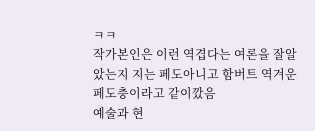ㅋㅋ
작가본인은 이런 역겹다는 여론을 잘알았는지 지는 페도아니고 함버트 역겨운 페도충이라고 같이깠음
예술과 현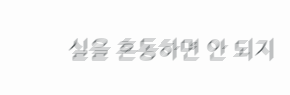실을 혼동하면 안 되지